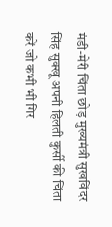मंडी-मेरी चिंता छोड़ मुख्यमंत्री सुखविंदर सिंह सुक्खू अपनी हिलती कुर्सी की चिंता करें जो कभी भी गिर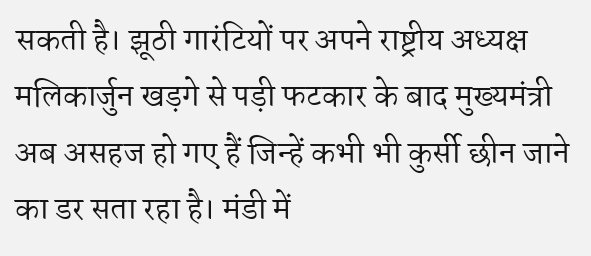सकती है। झूठी गारंटियों पर अपने राष्ट्रीय अध्यक्ष मलिकार्जुन खड़गे से पड़ी फटकार के बाद मुख्यमंत्री अब असहज हो गए हैं जिन्हें कभी भी कुर्सी छीन जाने का डर सता रहा है। मंडी में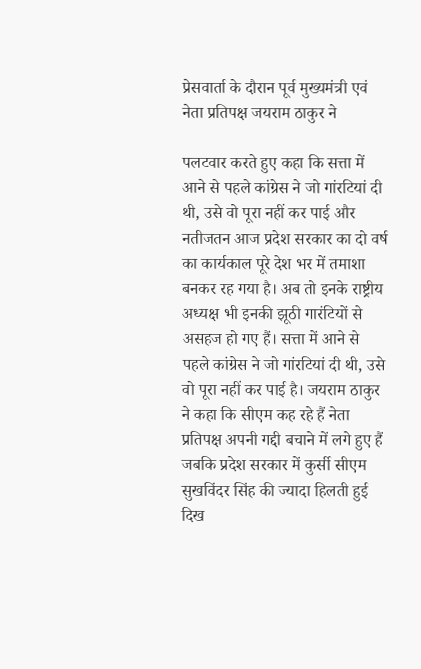प्रेसवार्ता के दौरान पूर्व मुख्यमंत्री एवं नेता प्रतिपक्ष जयराम ठाकुर ने

पलटवार करते हुए कहा कि सत्ता में आने से पहले कांग्रेस ने जो गांरटियां दी थी, उसे वो पूरा नहीं कर पाई और नतीजतन आज प्रदेश सरकार का दो वर्ष का कार्यकाल पूरे देश भर में तमाशा बनकर रह गया है। अब तो इनके राष्ट्रीय अध्यक्ष भी इनकी झूठी गारंटियों से असहज हो गए हैं। सत्ता में आने से पहले कांग्रेस ने जो गांरटियां दी थी, उसे वो पूरा नहीं कर पाई है। जयराम ठाकुर ने कहा कि सीएम कह रहे हैं नेता प्रतिपक्ष अपनी गद्दी बचाने में लगे हुए हैं जबकि प्रदेश सरकार में कुर्सी सीएम सुखविंदर सिंह की ज्यादा हिलती हुई दिख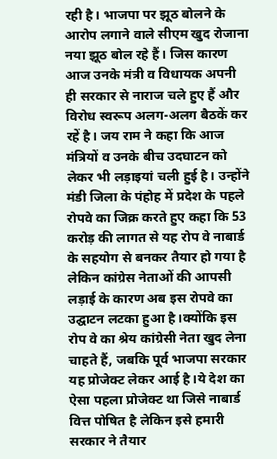रही है। भाजपा पर झूठ बोलने के आरोप लगाने वाले सीएम खुद रोजाना नया झूठ बोल रहे हैं। जिस कारण आज उनके मंत्री व विधायक अपनी ही सरकार से नाराज चले हुए हैं और विरोध स्वरूप अलग-अलग बैठकें कर रहें है। जय राम ने कहा कि आज मंत्रियों व उनके बीच उदघाटन को लेकर भी लड़ाइयां चली हुई है। उन्होंने मंडी जिला के पंहोह में प्रदेश के पहले रोपवे का जिक्र करते हुए कहा कि 53 करोड़ की लागत से यह रोप वे नाबार्ड के सहयोग से बनकर तैयार हो गया है लेकिन कांग्रेस नेताओं की आपसी लड़ाई के कारण अब इस रोपवे का उद्घाटन लटका हुआ है।क्योंकि इस रोप वे का श्रेय कांग्रेसी नेता खुद लेना चाहते हैं, जबकि पूर्व भाजपा सरकार यह प्रोजेक्ट लेकर आई है।ये देश का ऐसा पहला प्रोजेक्ट था जिसे नाबार्ड वित्त पोषित है लेकिन इसे हमारी सरकार ने तैयार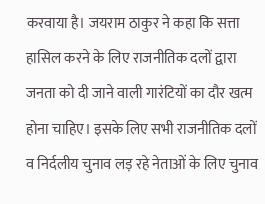करवाया है। जयराम ठाकुर ने कहा कि सत्ता हासिल करने के लिए राजनीतिक दलों द्वारा जनता को दी जाने वाली गारंटियों का दौर खत्म होना चाहिए। इसके लिए सभी राजनीतिक दलों व निर्दलीय चुनाव लड़ रहे नेताओं के लिए चुनाव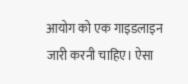आयोग को एक गाइडलाइन जारी करनी चाहिए। ऐसा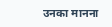उनका मानना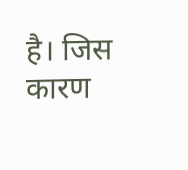है। जिस कारण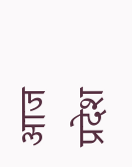आज प्रदेश